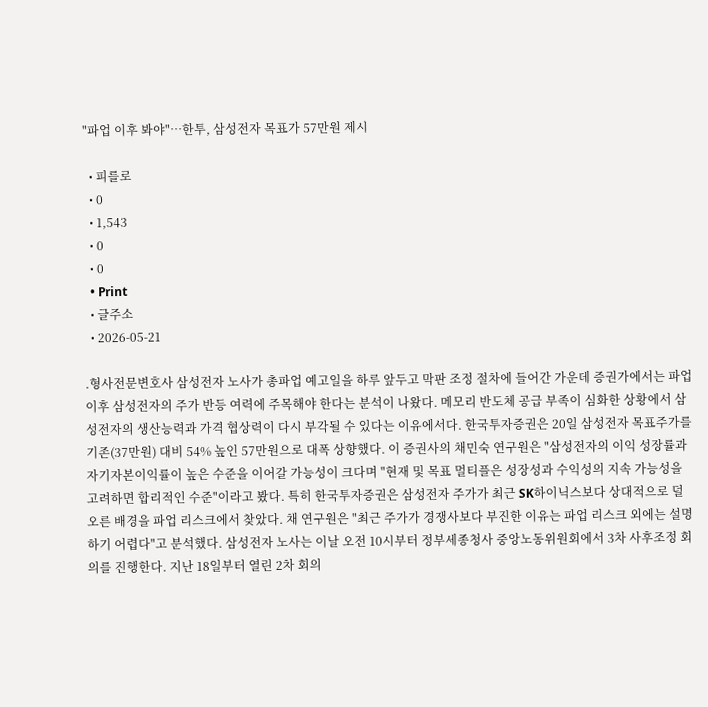"파업 이후 봐야"…한투, 삼성전자 목표가 57만원 제시

  • 피를로
  • 0
  • 1,543
  • 0
  • 0
  • Print
  • 글주소
  • 2026-05-21

.형사전문변호사 삼성전자 노사가 총파업 예고일을 하루 앞두고 막판 조정 절차에 들어간 가운데 증권가에서는 파업 이후 삼성전자의 주가 반등 여력에 주목해야 한다는 분석이 나왔다. 메모리 반도체 공급 부족이 심화한 상황에서 삼성전자의 생산능력과 가격 협상력이 다시 부각될 수 있다는 이유에서다. 한국투자증권은 20일 삼성전자 목표주가를 기존(37만원) 대비 54% 높인 57만원으로 대폭 상향했다. 이 증권사의 채민숙 연구원은 "삼성전자의 이익 성장률과 자기자본이익률이 높은 수준을 이어갈 가능성이 크다며 "현재 및 목표 멀티플은 성장성과 수익성의 지속 가능성을 고려하면 합리적인 수준"이라고 봤다. 특히 한국투자증권은 삼성전자 주가가 최근 SK하이닉스보다 상대적으로 덜 오른 배경을 파업 리스크에서 찾았다. 채 연구원은 "최근 주가가 경쟁사보다 부진한 이유는 파업 리스크 외에는 설명하기 어렵다"고 분석했다. 삼성전자 노사는 이날 오전 10시부터 정부세종청사 중앙노동위원회에서 3차 사후조정 회의를 진행한다. 지난 18일부터 열린 2차 회의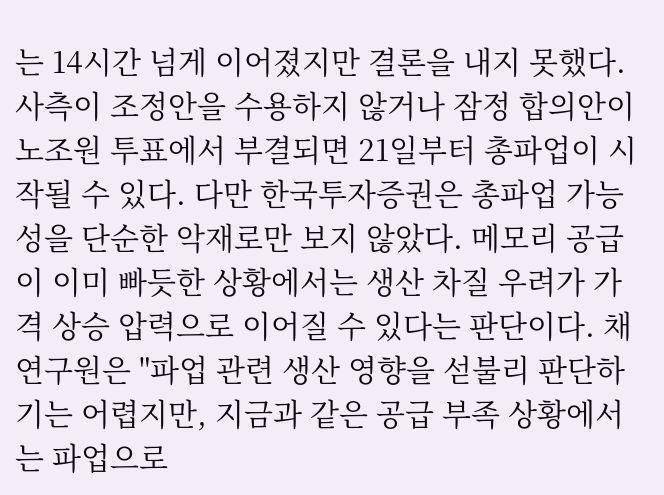는 14시간 넘게 이어졌지만 결론을 내지 못했다. 사측이 조정안을 수용하지 않거나 잠정 합의안이 노조원 투표에서 부결되면 21일부터 총파업이 시작될 수 있다. 다만 한국투자증권은 총파업 가능성을 단순한 악재로만 보지 않았다. 메모리 공급이 이미 빠듯한 상황에서는 생산 차질 우려가 가격 상승 압력으로 이어질 수 있다는 판단이다. 채 연구원은 "파업 관련 생산 영향을 섣불리 판단하기는 어렵지만, 지금과 같은 공급 부족 상황에서는 파업으로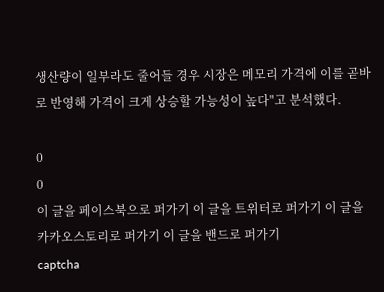생산량이 일부라도 줄어들 경우 시장은 메모리 가격에 이를 곧바로 반영해 가격이 크게 상승할 가능성이 높다"고 분석했다.

0
0
이 글을 페이스북으로 퍼가기 이 글을 트위터로 퍼가기 이 글을 카카오스토리로 퍼가기 이 글을 밴드로 퍼가기
captcha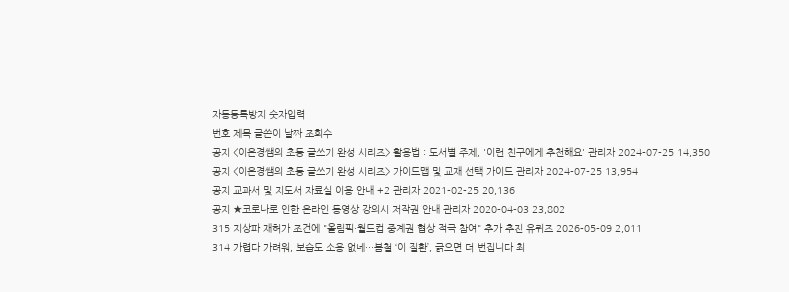자동등록방지 숫자입력
번호 제목 글쓴이 날짜 조회수
공지 <이은경쌤의 초등 글쓰기 완성 시리즈> 활용법 : 도서별 주제, '이런 친구에게 추천해요' 관리자 2024-07-25 14,350
공지 <이은경쌤의 초등 글쓰기 완성 시리즈> 가이드맵 및 교재 선택 가이드 관리자 2024-07-25 13,954
공지 교과서 및 지도서 자료실 이용 안내 +2 관리자 2021-02-25 20,136
공지 ★코로나로 인한 온라인 동영상 강의시 저작권 안내 관리자 2020-04-03 23,802
315 지상파 재허가 조건에 "올림픽·월드컵 중계권 협상 적극 참여" 추가 추진 유퀴즈 2026-05-09 2,011
314 가렵다 가려워, 보습도 소용 없네···봄철 ‘이 질환’, 긁으면 더 번집니다 최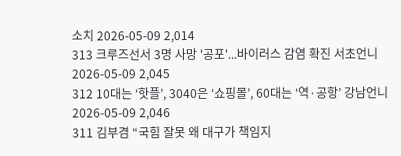소치 2026-05-09 2,014
313 크루즈선서 3명 사망 '공포'...바이러스 감염 확진 서초언니 2026-05-09 2,045
312 10대는 ‘핫플’, 3040은 ‘쇼핑몰’, 60대는 ‘역·공항’ 강남언니 2026-05-09 2,046
311 김부겸 “국힘 잘못 왜 대구가 책임지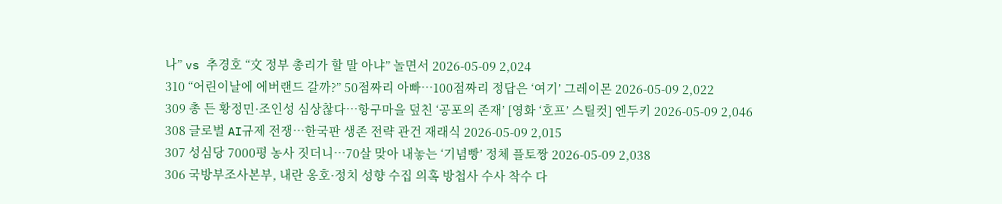나” vs 추경호 “文 정부 총리가 할 말 아냐” 놀면서 2026-05-09 2,024
310 “어린이날에 에버랜드 갈까?” 50점짜리 아빠…100점짜리 정답은 ‘여기’ 그레이몬 2026-05-09 2,022
309 총 든 황정민·조인성 심상찮다…항구마을 덮친 ‘공포의 존재’ [영화 ‘호프’ 스틸컷] 엔두키 2026-05-09 2,046
308 글로벌 AI규제 전쟁…한국판 생존 전략 관건 재래식 2026-05-09 2,015
307 성심당 7000평 농사 짓더니…70살 맞아 내놓는 ‘기념빵’ 정체 플토짱 2026-05-09 2,038
306 국방부조사본부, 내란 옹호·정치 성향 수집 의혹 방첩사 수사 착수 다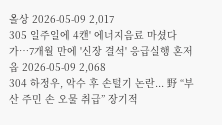올상 2026-05-09 2,017
305 일주일에 4캔' 에너지음료 마셨다가…7개월 만에 '신장 결석' 응급실행 혼저옵 2026-05-09 2,068
304 하정우, 악수 후 손털기 논란... 野 “부산 주민 손 오물 취급” 장기적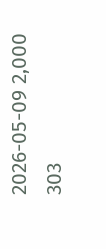2026-05-09 2,000
303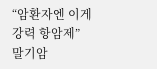“암환자엔 이게 강력 항암제” 말기암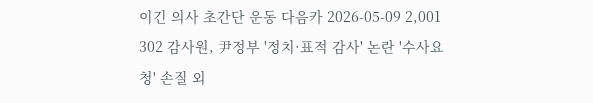이긴 의사 초간단 운동 다음카 2026-05-09 2,001
302 감사원, 尹정부 '정치·표적 감사' 논란 '수사요청' 손질 외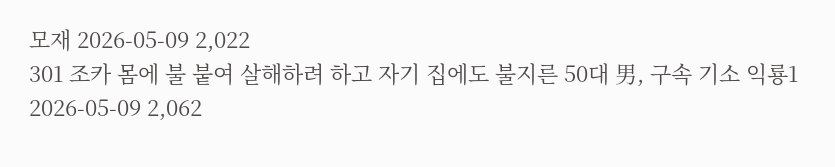모재 2026-05-09 2,022
301 조카 몸에 불 붙여 살해하려 하고 자기 집에도 불지른 50대 男, 구속 기소 익룡1 2026-05-09 2,062